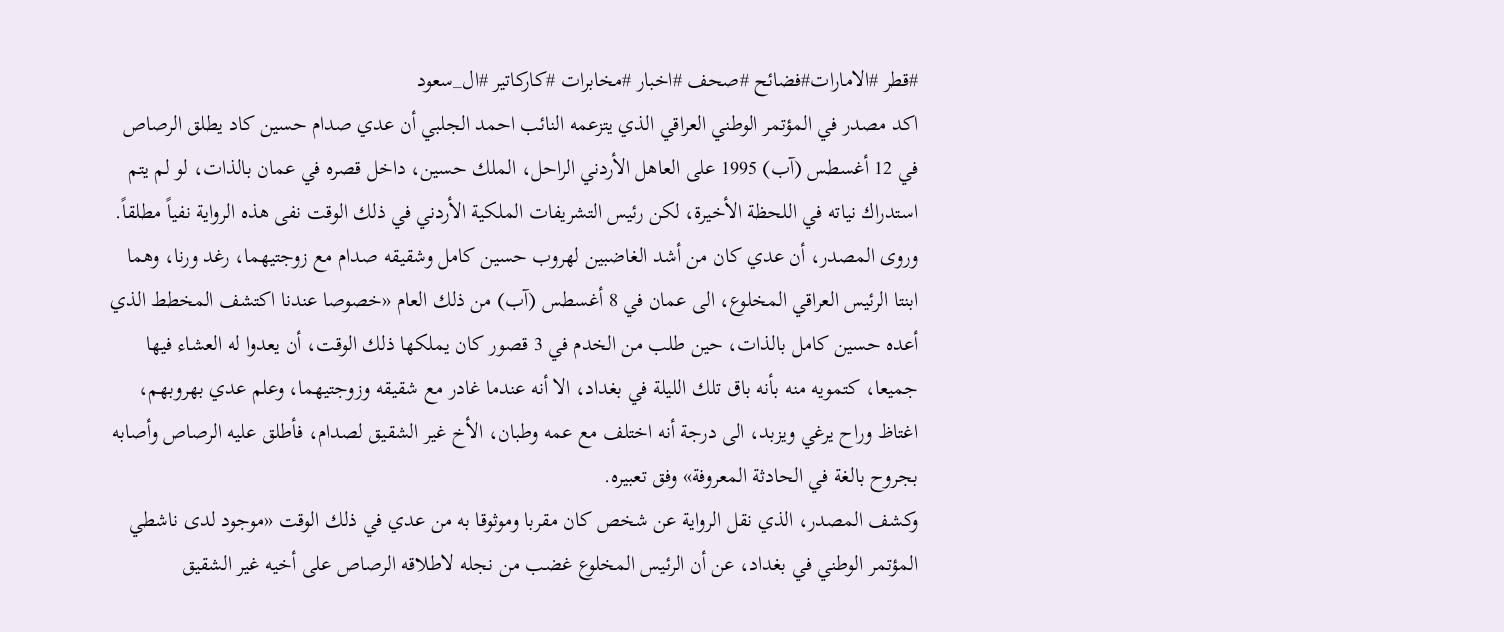#قطر #الامارات#فضائح #صحف #اخبار #مخابرات #كاركاتير #ال_سعود
اكد مصدر في المؤتمر الوطني العراقي الذي يتزعمه النائب احمد الجلبي أن عدي صدام حسين كاد يطلق الرصاص في 12 أغسطس (آب) 1995 على العاهل الأردني الراحل، الملك حسين، داخل قصره في عمان بالذات، لو لم يتم استدراك نياته في اللحظة الأخيرة، لكن رئيس التشريفات الملكية الأردني في ذلك الوقت نفى هذه الرواية نفياً مطلقاً.
وروى المصدر، أن عدي كان من أشد الغاضبين لهروب حسين كامل وشقيقه صدام مع زوجتيهما، رغد ورنا، وهما ابنتا الرئيس العراقي المخلوع، الى عمان في 8 أغسطس (آب) من ذلك العام «خصوصا عندنا اكتشف المخطط الذي أعده حسين كامل بالذات، حين طلب من الخدم في 3 قصور كان يملكها ذلك الوقت، أن يعدوا له العشاء فيها جميعا، كتمويه منه بأنه باق تلك الليلة في بغداد، الا أنه عندما غادر مع شقيقه وزوجتيهما، وعلم عدي بهروبهم، اغتاظ وراح يرغي ويزبد، الى درجة أنه اختلف مع عمه وطبان، الأخ غير الشقيق لصدام، فأطلق عليه الرصاص وأصابه بجروح بالغة في الحادثة المعروفة» وفق تعبيره.
وكشف المصدر، الذي نقل الرواية عن شخص كان مقربا وموثوقا به من عدي في ذلك الوقت «موجود لدى ناشطي المؤتمر الوطني في بغداد، عن أن الرئيس المخلوع غضب من نجله لاطلاقه الرصاص على أخيه غير الشقيق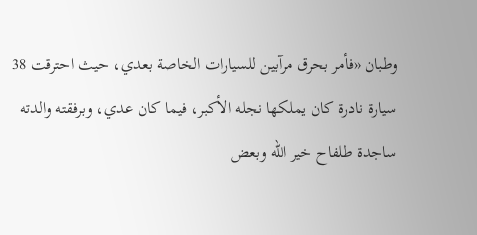وطبان «فأمر بحرق مرآبين للسيارات الخاصة بعدي، حيث احترقت 38 سيارة نادرة كان يملكها نجله الأكبر، فيما كان عدي، وبرفقته والدته ساجدة طلفاح خير الله وبعض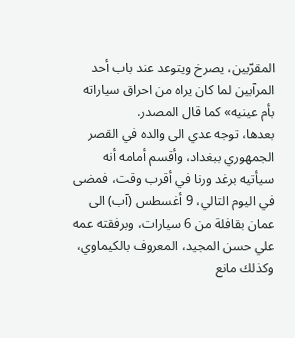المقرّبين، يصرخ ويتوعد عند باب أحد المرآبين لما كان يراه من احراق سياراته بأم عينيه» كما قال المصدر.
بعدها، توجه عدي الى والده في القصر الجمهوري ببغداد، وأقسم أمامه أنه سيأتيه برغد ورنا في أقرب وقت، فمضى في اليوم التالي، 9 أغسطس (آب) الى عمان بقافلة من 6 سيارات، وبرفقته عمه علي حسن المجيد، المعروف بالكيماوي، وكذلك مانع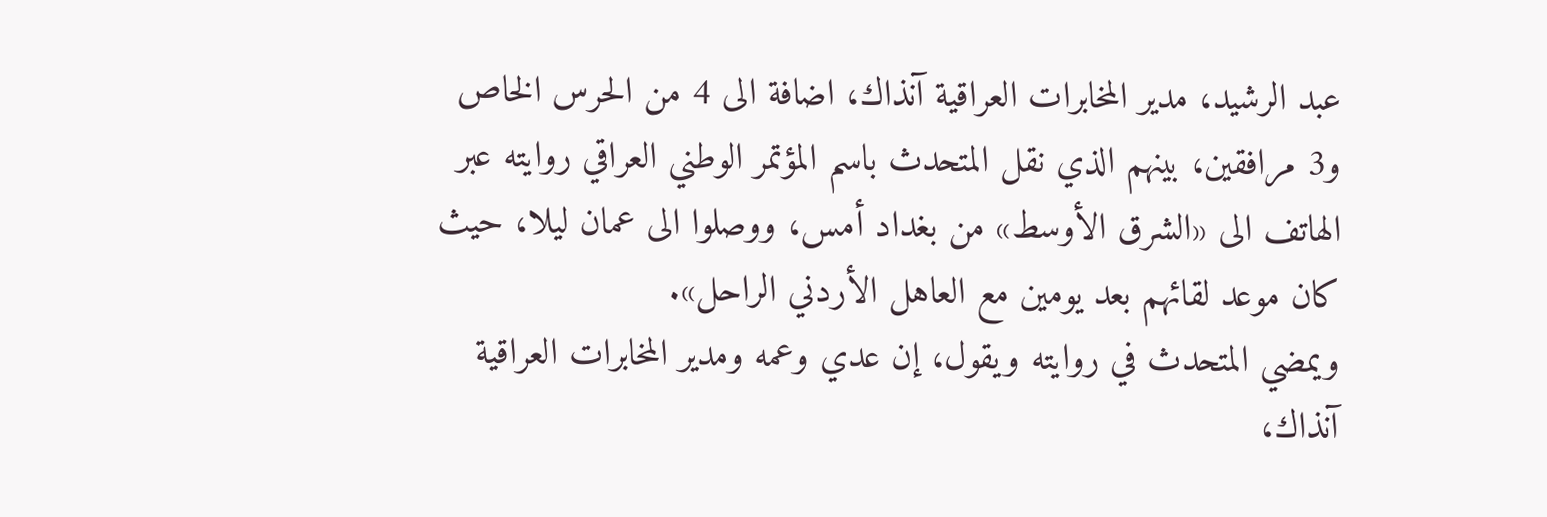عبد الرشيد، مدير المخابرات العراقية آنذاك، اضافة الى 4 من الحرس الخاص و3 مرافقين، بينهم الذي نقل المتحدث باسم المؤتمر الوطني العراقي روايته عبر الهاتف الى «الشرق الأوسط» من بغداد أمس، ووصلوا الى عمان ليلا، حيث كان موعد لقائهم بعد يومين مع العاهل الأردني الراحل».
ويمضي المتحدث في روايته ويقول، إن عدي وعمه ومدير المخابرات العراقية آنذاك،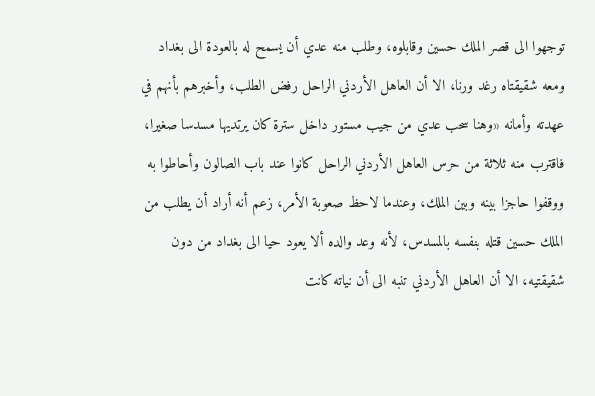توجهوا الى قصر الملك حسين وقابلوه، وطلب منه عدي أن يسمح له بالعودة الى بغداد ومعه شقيقتاه رغد ورنا، الا أن العاهل الأردني الراحل رفض الطلب، وأخبرهم بأنهم في عهدته وأمانه «وهنا سحب عدي من جيب مستور داخل سترة كان يرتديها مسدسا صغيرا، فاقترب منه ثلاثة من حرس العاهل الأردني الراحل كانوا عند باب الصالون وأحاطوا به ووقفوا حاجزا بينه وبين الملك، وعندما لاحظ صعوبة الأمر، زعم أنه أراد أن يطلب من الملك حسين قتله بنفسه بالمسدس، لأنه وعد والده ألا يعود حيا الى بغداد من دون شقيقتيه، الا أن العاهل الأردني تنبه الى أن نياته كانت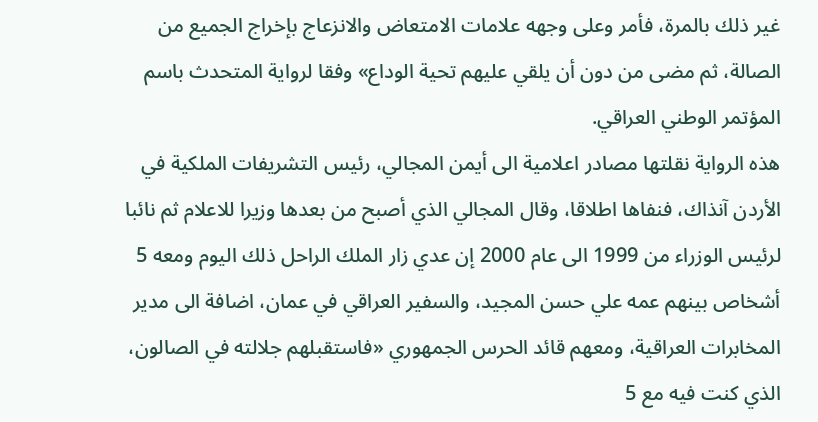غير ذلك بالمرة، فأمر وعلى وجهه علامات الامتعاض والانزعاج بإخراج الجميع من الصالة، ثم مضى من دون أن يلقي عليهم تحية الوداع» وفقا لرواية المتحدث باسم المؤتمر الوطني العراقي.
هذه الرواية نقلتها مصادر اعلامية الى أيمن المجالي، رئيس التشريفات الملكية في الأردن آنذاك، فنفاها اطلاقا، وقال المجالي الذي أصبح من بعدها وزيرا للاعلام ثم نائبا لرئيس الوزراء من 1999 الى عام 2000 إن عدي زار الملك الراحل ذلك اليوم ومعه 5 أشخاص بينهم عمه علي حسن المجيد، والسفير العراقي في عمان، اضافة الى مدير المخابرات العراقية، ومعهم قائد الحرس الجمهوري «فاستقبلهم جلالته في الصالون، الذي كنت فيه مع 5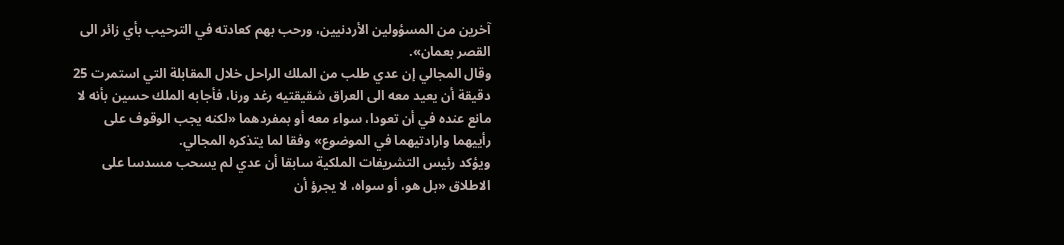آخرين من المسؤولين الأردنيين، ورحب بهم كعادته في الترحيب بأي زائر الى القصر بعمان».
وقال المجالي إن عدي طلب من الملك الراحل خلال المقابلة التي استمرت 25 دقيقة أن يعيد معه الى العراق شقيقتيه رغد ورنا، فأجابه الملك حسين بأنه لا مانع عنده في أن تعودا، سواء معه أو بمفردهما «لكنه يجب الوقوف على رأييهما وارادتيهما في الموضوع» وفقا لما يتذكره المجالي.
ويؤكد رئيس التشريفات الملكية سابقا أن عدي لم يسحب مسدسا على الاطلاق «بل هو، أو سواه، لا يجرؤ أن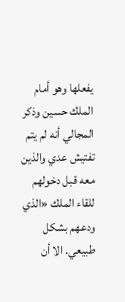يفعلها وهو أمام الملك حسين وذكر المجالي أنه لم يتم تفتيش عدي والذين معه قبل دخولهم للقاء الملك «الذي ودعهم بشكل طبيعي. الا أن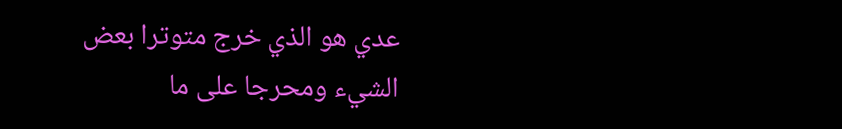عدي هو الذي خرج متوترا بعض الشيء ومحرجا على ما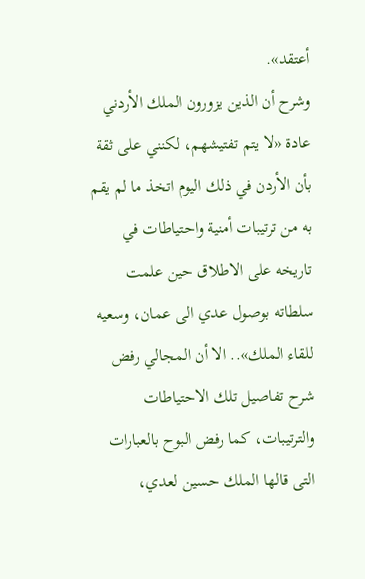أعتقد».
وشرح أن الذين يزورون الملك الأردني عادة «لا يتم تفتيشهم، لكنني على ثقة بأن الأردن في ذلك اليوم اتخذ ما لم يقم به من ترتيبات أمنية واحتياطات في تاريخه على الاطلاق حين علمت سلطاته بوصول عدي الى عمان، وسعيه للقاء الملك».. الا أن المجالي رفض شرح تفاصيل تلك الاحتياطات والترتيبات، كما رفض البوح بالعبارات التى قالها الملك حسين لعدي،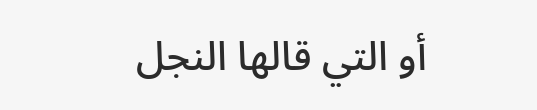أو التي قالها النجل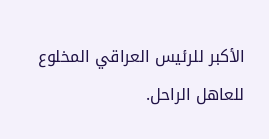الأكبر للرئيس العراقي المخلوع للعاهل الراحل.